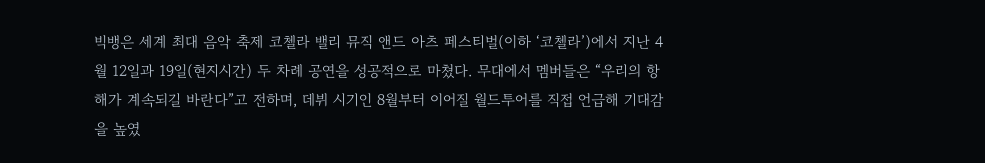빅뱅은 세계 최대 음악 축제 코첼라 밸리 뮤직 앤드 아츠 페스티벌(이하 ‘코첼라’)에서 지난 4월 12일과 19일(현지시간) 두 차례 공연을 성공적으로 마쳤다. 무대에서 멤버들은 “우리의 항해가 계속되길 바란다”고 전하며, 데뷔 시기인 8월부터 이어질 월드투어를 직접 언급해 기대감을 높였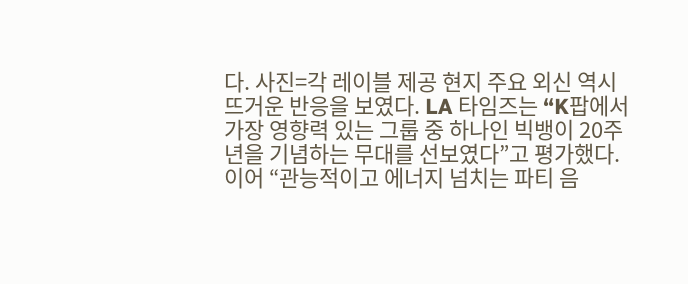다. 사진=각 레이블 제공 현지 주요 외신 역시 뜨거운 반응을 보였다. LA 타임즈는 “K팝에서 가장 영향력 있는 그룹 중 하나인 빅뱅이 20주년을 기념하는 무대를 선보였다”고 평가했다. 이어 “관능적이고 에너지 넘치는 파티 음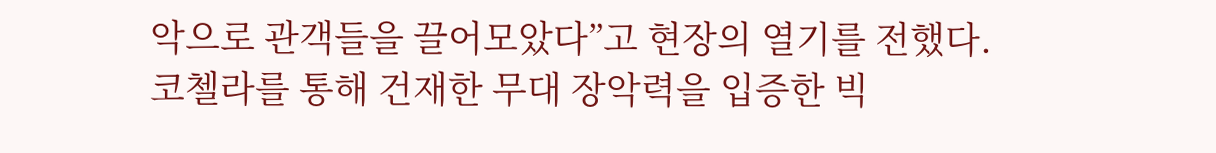악으로 관객들을 끌어모았다”고 현장의 열기를 전했다.
코첼라를 통해 건재한 무대 장악력을 입증한 빅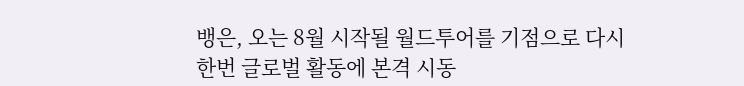뱅은, 오는 8월 시작될 월드투어를 기점으로 다시 한번 글로벌 활동에 본격 시동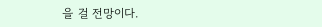을 걸 전망이다.